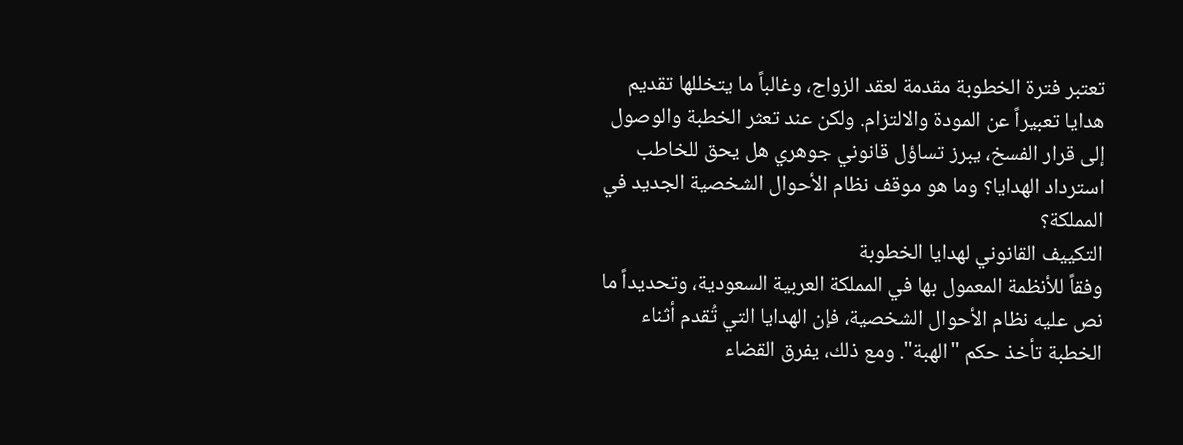تعتبر فترة الخطوبة مقدمة لعقد الزواج، وغالباً ما يتخللها تقديم هدايا تعبيراً عن المودة والالتزام. ولكن عند تعثر الخطبة والوصول إلى قرار الفسخ، يبرز تساؤل قانوني جوهري هل يحق للخاطب استرداد الهدايا؟ وما هو موقف نظام الأحوال الشخصية الجديد في المملكة؟
التكييف القانوني لهدايا الخطوبة
وفقاً للأنظمة المعمول بها في المملكة العربية السعودية، وتحديداً ما نص عليه نظام الأحوال الشخصية، فإن الهدايا التي تُقدم أثناء الخطبة تأخذ حكم "الهبة". ومع ذلك، يفرق القضاء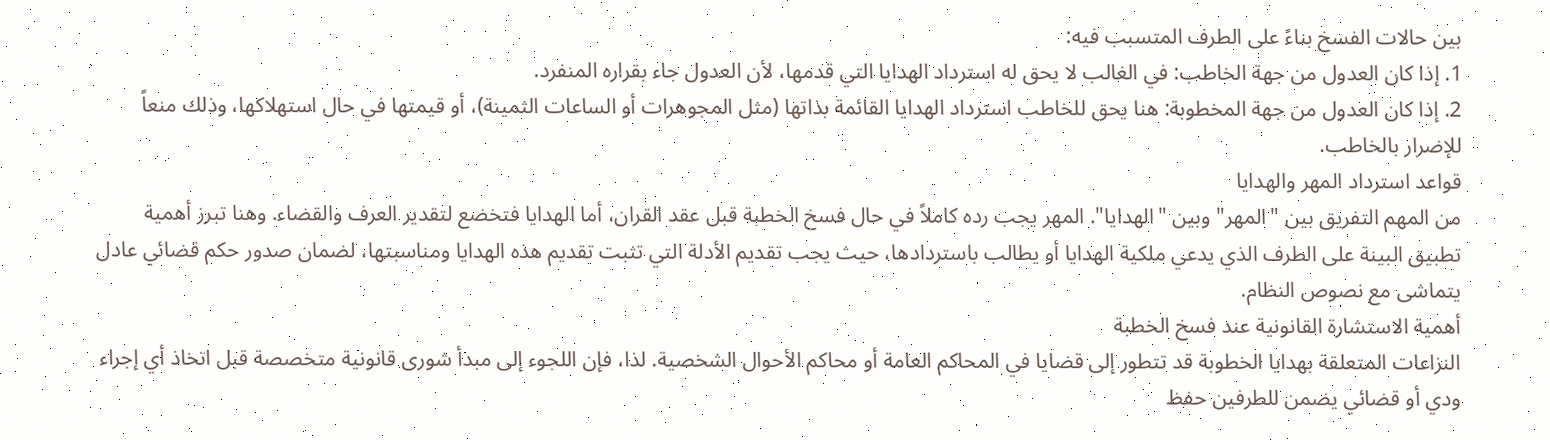بين حالات الفسخ بناءً على الطرف المتسبب فيه:
1. إذا كان العدول من جهة الخاطب: في الغالب لا يحق له استرداد الهدايا التي قدمها، لأن العدول جاء بقراره المنفرد.
2. إذا كان العدول من جهة المخطوبة: هنا يحق للخاطب استرداد الهدايا القائمة بذاتها (مثل المجوهرات أو الساعات الثمينة)، أو قيمتها في حال استهلاكها، وذلك منعاً للإضرار بالخاطب.
قواعد استرداد المهر والهدايا
من المهم التفريق بين "المهر" وبين "الهدايا". المهر يجب رده كاملاً في حال فسخ الخطبة قبل عقد القران، أما الهدايا فتخضع لتقدير العرف والقضاء. وهنا تبرز أهمية تطبيق البينة على الطرف الذي يدعي ملكية الهدايا أو يطالب باستردادها، حيث يجب تقديم الأدلة التي تثبت تقديم هذه الهدايا ومناسبتها، لضمان صدور حكم قضائي عادل يتماشى مع نصوص النظام.
أهمية الاستشارة القانونية عند فسخ الخطبة
النزاعات المتعلقة بهدايا الخطوبة قد تتطور إلى قضايا في المحاكم العامة أو محاكم الأحوال الشخصية. لذا، فإن اللجوء إلى مبدأ شورى قانونية متخصصة قبل اتخاذ أي إجراء ودي أو قضائي يضمن للطرفين حفظ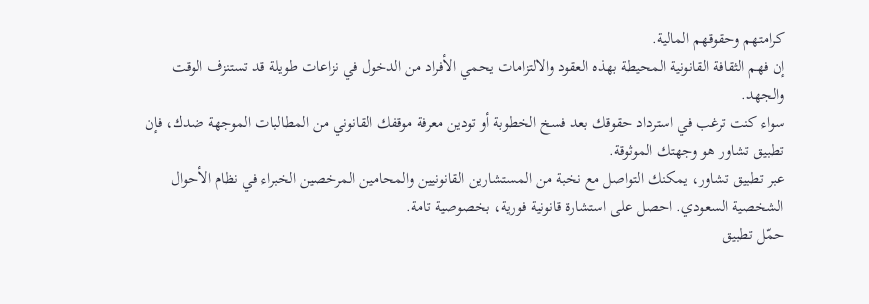كرامتهم وحقوقهم المالية.
إن فهم الثقافة القانونية المحيطة بهذه العقود والالتزامات يحمي الأفراد من الدخول في نزاعات طويلة قد تستنزف الوقت والجهد.
سواء كنت ترغب في استرداد حقوقك بعد فسخ الخطوبة أو تودين معرفة موقفك القانوني من المطالبات الموجهة ضدك، فإن تطبيق تشاور هو وجهتك الموثوقة.
عبر تطبيق تشاور، يمكنك التواصل مع نخبة من المستشارين القانونيين والمحامين المرخصين الخبراء في نظام الأحوال الشخصية السعودي. احصل على استشارة قانونية فورية، بخصوصية تامة.
حمّل تطبيق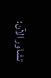تشاور الآن: